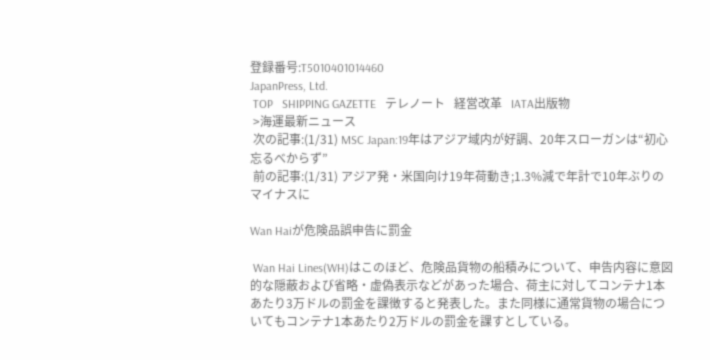登録番号:T5010401014460
JapanPress, Ltd.
 TOP   SHIPPING GAZETTE   テレノート   経営改革   IATA出版物
 >海運最新ニュース
 次の記事:(1/31) MSC Japan:19年はアジア域内が好調、20年スローガンは“初心忘るべからず”
 前の記事:(1/31) アジア発・米国向け19年荷動き;1.3%減で年計で10年ぶりのマイナスに

Wan Haiが危険品誤申告に罰金

 Wan Hai Lines(WH)はこのほど、危険品貨物の船積みについて、申告内容に意図的な隠蔽および省略・虚偽表示などがあった場合、荷主に対してコンテナ1本あたり3万ドルの罰金を課徴すると発表した。また同様に通常貨物の場合についてもコンテナ1本あたり2万ドルの罰金を課すとしている。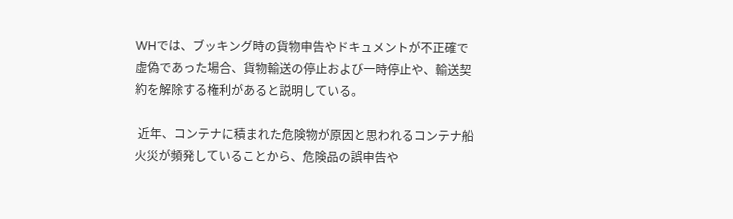WHでは、ブッキング時の貨物申告やドキュメントが不正確で虚偽であった場合、貨物輸送の停止および一時停止や、輸送契約を解除する権利があると説明している。

 近年、コンテナに積まれた危険物が原因と思われるコンテナ船火災が頻発していることから、危険品の誤申告や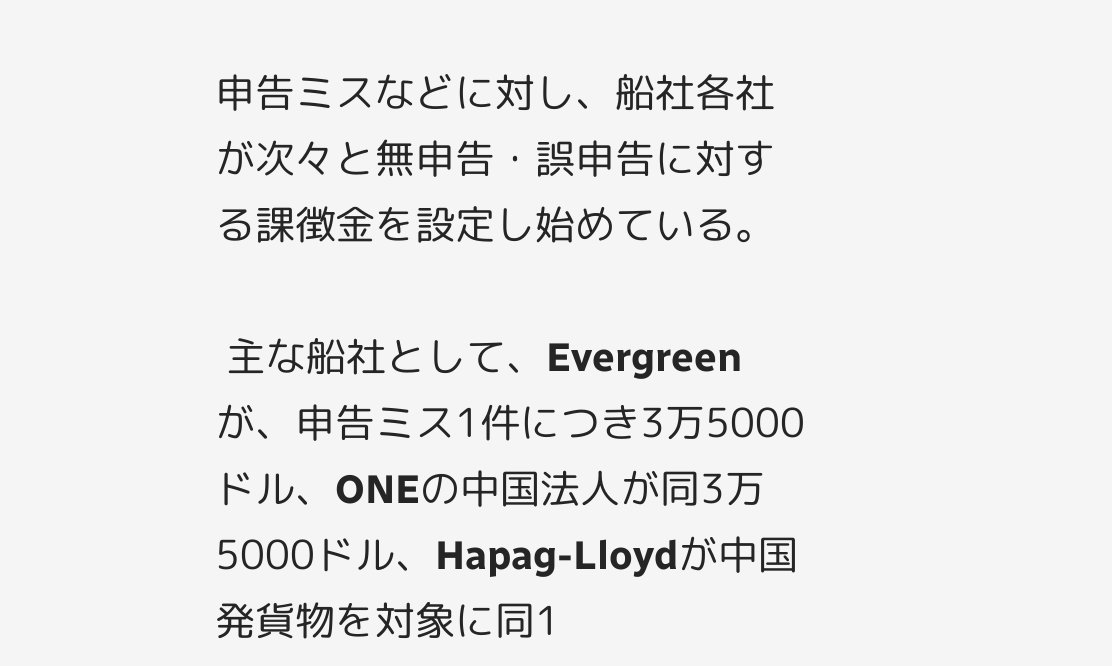申告ミスなどに対し、船社各社が次々と無申告・誤申告に対する課徴金を設定し始めている。

 主な船社として、Evergreenが、申告ミス1件につき3万5000ドル、ONEの中国法人が同3万5000ドル、Hapag-Lloydが中国発貨物を対象に同1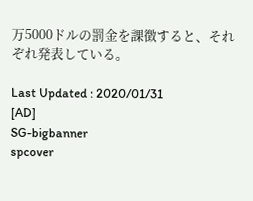万5000ドルの罰金を課徴すると、それぞれ発表している。

Last Updated : 2020/01/31
[AD]
SG-bigbanner
spcover